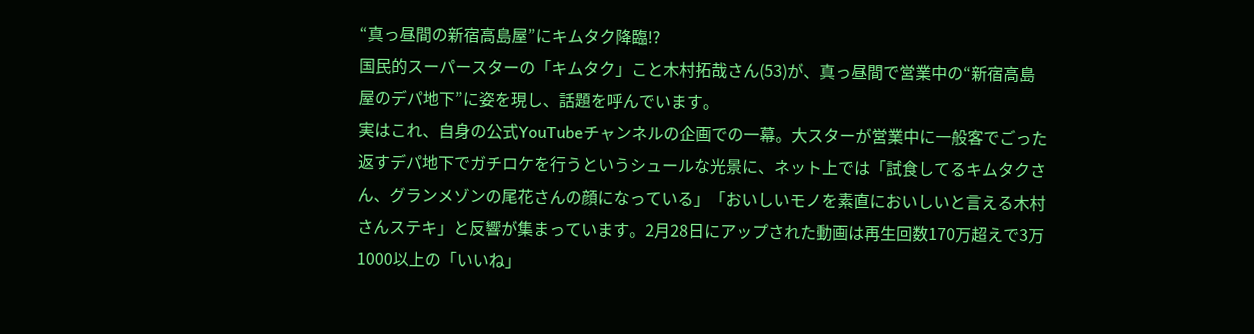“真っ昼間の新宿高島屋”にキムタク降臨!?
国民的スーパースターの「キムタク」こと木村拓哉さん(53)が、真っ昼間で営業中の“新宿高島屋のデパ地下”に姿を現し、話題を呼んでいます。
実はこれ、自身の公式YouTubeチャンネルの企画での一幕。大スターが営業中に一般客でごった返すデパ地下でガチロケを行うというシュールな光景に、ネット上では「試食してるキムタクさん、グランメゾンの尾花さんの顔になっている」「おいしいモノを素直においしいと言える木村さんステキ」と反響が集まっています。2月28日にアップされた動画は再生回数170万超えで3万1000以上の「いいね」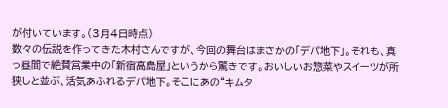が付いています。(3月4日時点)
数々の伝説を作ってきた木村さんですが、今回の舞台はまさかの「デパ地下」。それも、真っ昼間で絶賛営業中の「新宿高島屋」というから驚きです。おいしいお惣菜やスイーツが所狭しと並ぶ、活気あふれるデパ地下。そこにあの“キムタ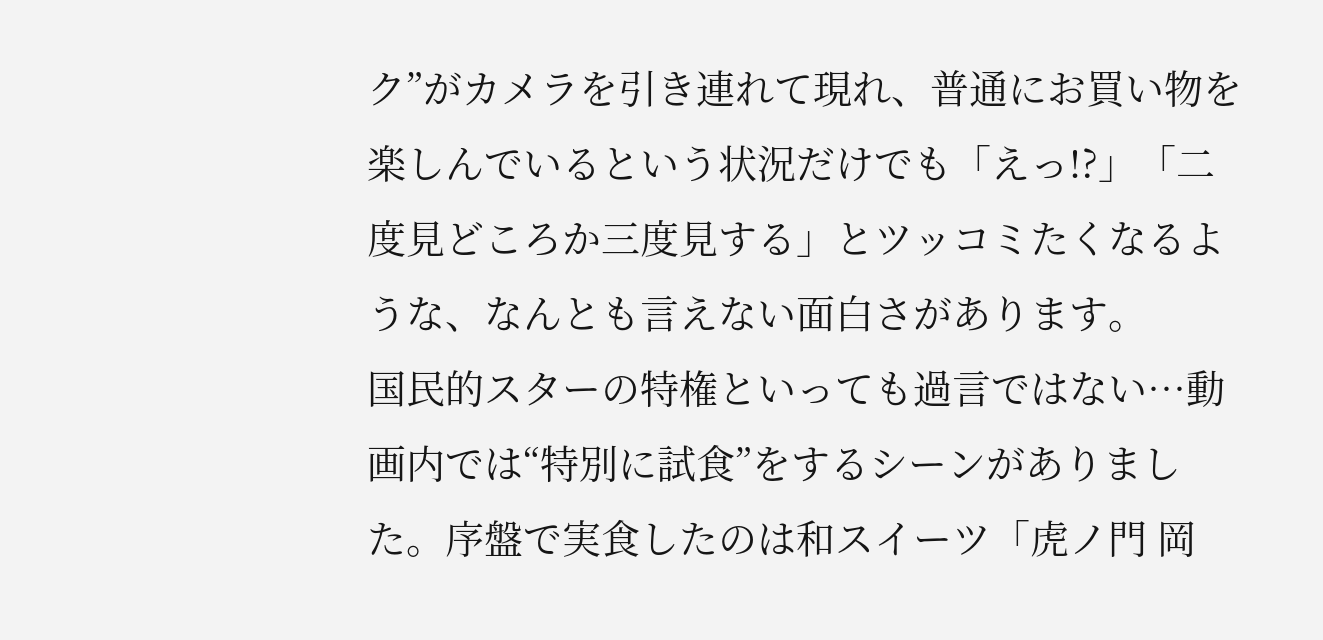ク”がカメラを引き連れて現れ、普通にお買い物を楽しんでいるという状況だけでも「えっ!?」「二度見どころか三度見する」とツッコミたくなるような、なんとも言えない面白さがあります。
国民的スターの特権といっても過言ではない…動画内では“特別に試食”をするシーンがありました。序盤で実食したのは和スイーツ「虎ノ門 岡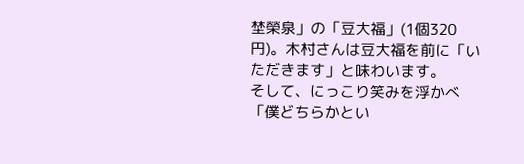埜榮泉」の「豆大福」(1個320円)。木村さんは豆大福を前に「いただきます」と味わいます。
そして、にっこり笑みを浮かべ「僕どちらかとい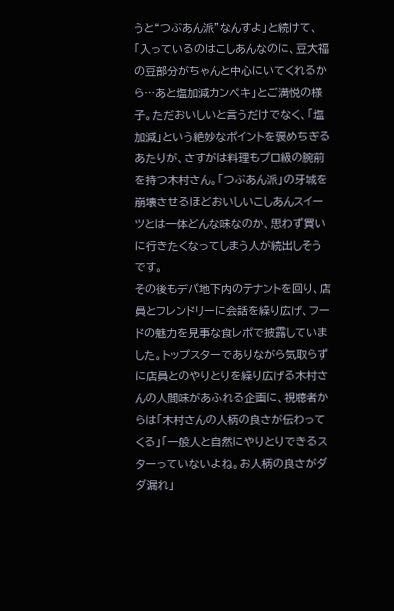うと“つぶあん派”なんすよ」と続けて、「入っているのはこしあんなのに、豆大福の豆部分がちゃんと中心にいてくれるから…あと塩加減カンペキ」とご満悦の様子。ただおいしいと言うだけでなく、「塩加減」という絶妙なポイントを褒めちぎるあたりが、さすがは料理もプロ級の腕前を持つ木村さん。「つぶあん派」の牙城を崩壊させるほどおいしいこしあんスイーツとは一体どんな味なのか、思わず買いに行きたくなってしまう人が続出しそうです。
その後もデパ地下内のテナントを回り、店員とフレンドリーに会話を繰り広げ、フードの魅力を見事な食レポで披露していました。トップスターでありながら気取らずに店員とのやりとりを繰り広げる木村さんの人間味があふれる企画に、視聴者からは「木村さんの人柄の良さが伝わってくる」「一般人と自然にやりとりできるスターっていないよね。お人柄の良さがダダ漏れ」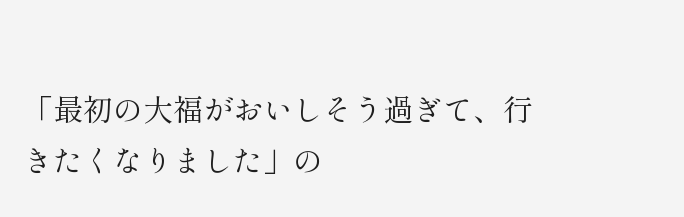「最初の大福がおいしそう過ぎて、行きたくなりました」の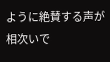ように絶賛する声が相次いで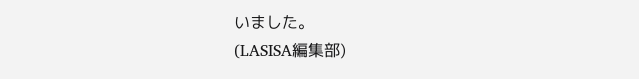いました。
(LASISA編集部)